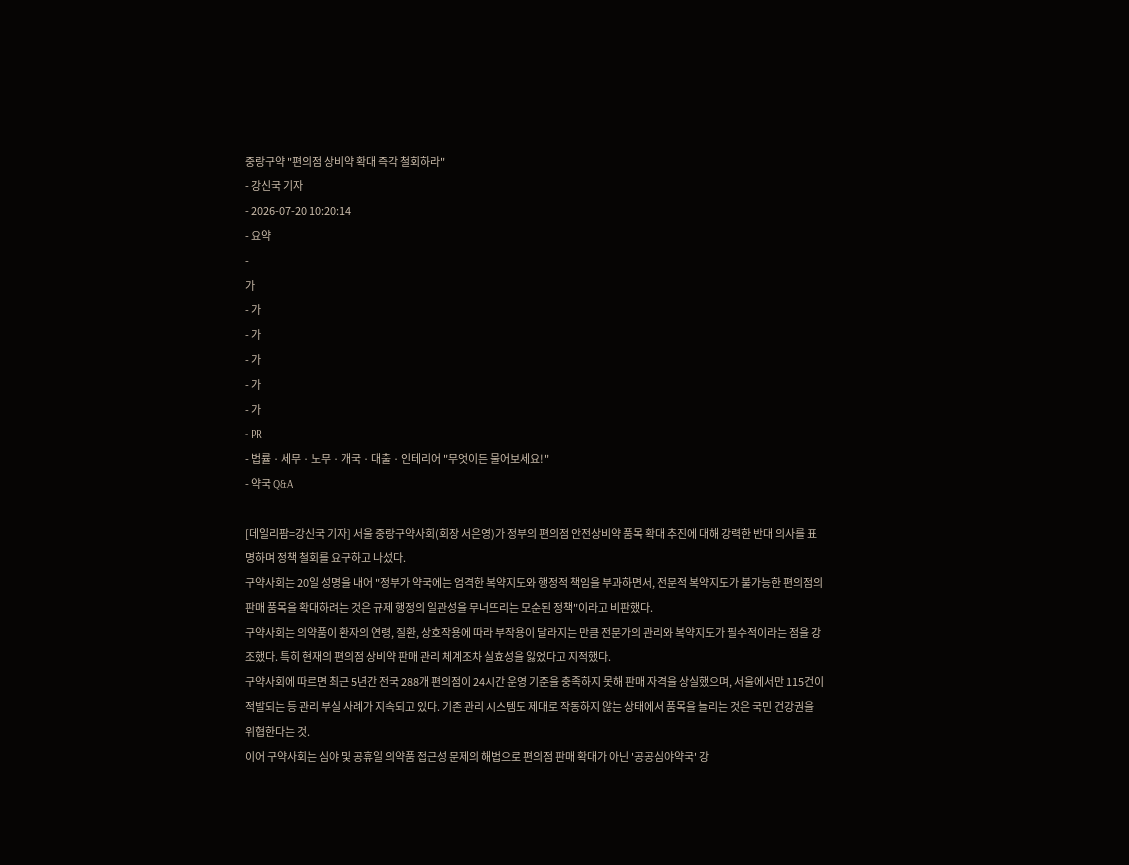중랑구약 "편의점 상비약 확대 즉각 철회하라"
- 강신국 기자
- 2026-07-20 10:20:14
- 요약
-
가
- 가
- 가
- 가
- 가
- 가
- PR
- 법률 · 세무 · 노무 · 개국 · 대출 · 인테리어 "무엇이든 물어보세요!"
- 약국 Q&A

[데일리팜=강신국 기자] 서울 중랑구약사회(회장 서은영)가 정부의 편의점 안전상비약 품목 확대 추진에 대해 강력한 반대 의사를 표명하며 정책 철회를 요구하고 나섰다.
구약사회는 20일 성명을 내어 "정부가 약국에는 엄격한 복약지도와 행정적 책임을 부과하면서, 전문적 복약지도가 불가능한 편의점의 판매 품목을 확대하려는 것은 규제 행정의 일관성을 무너뜨리는 모순된 정책"이라고 비판했다.
구약사회는 의약품이 환자의 연령, 질환, 상호작용에 따라 부작용이 달라지는 만큼 전문가의 관리와 복약지도가 필수적이라는 점을 강조했다. 특히 현재의 편의점 상비약 판매 관리 체계조차 실효성을 잃었다고 지적했다.
구약사회에 따르면 최근 5년간 전국 288개 편의점이 24시간 운영 기준을 충족하지 못해 판매 자격을 상실했으며, 서울에서만 115건이 적발되는 등 관리 부실 사례가 지속되고 있다. 기존 관리 시스템도 제대로 작동하지 않는 상태에서 품목을 늘리는 것은 국민 건강권을 위협한다는 것.
이어 구약사회는 심야 및 공휴일 의약품 접근성 문제의 해법으로 편의점 판매 확대가 아닌 '공공심야약국' 강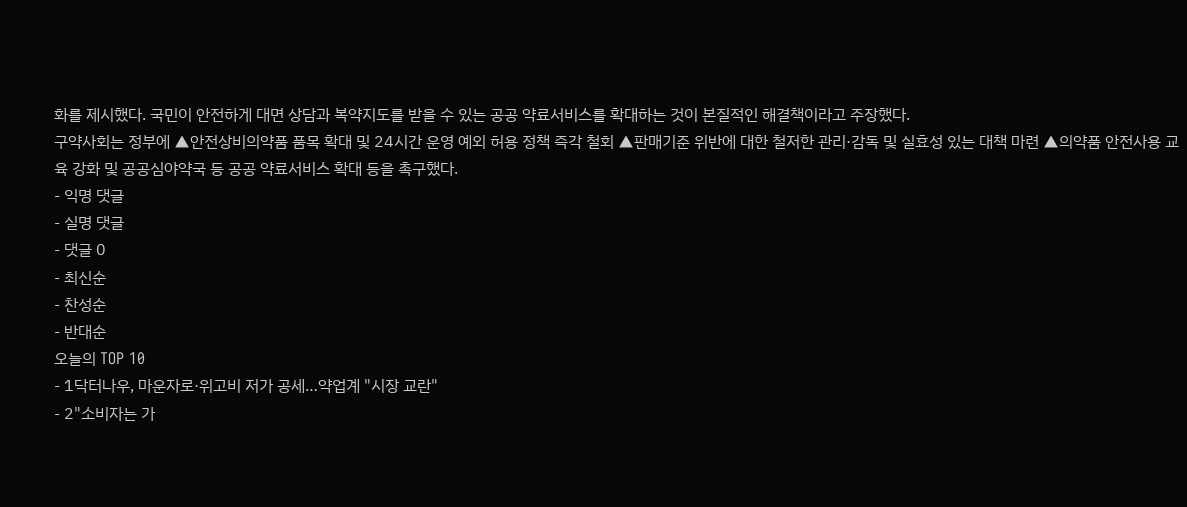화를 제시했다. 국민이 안전하게 대면 상담과 복약지도를 받을 수 있는 공공 약료서비스를 확대하는 것이 본질적인 해결책이라고 주장했다.
구약사회는 정부에 ▲안전상비의약품 품목 확대 및 24시간 운영 예외 허용 정책 즉각 철회 ▲판매기준 위반에 대한 철저한 관리·감독 및 실효성 있는 대책 마련 ▲의약품 안전사용 교육 강화 및 공공심야약국 등 공공 약료서비스 확대 등을 촉구했다.
- 익명 댓글
- 실명 댓글
- 댓글 0
- 최신순
- 찬성순
- 반대순
오늘의 TOP 10
- 1닥터나우, 마운자로·위고비 저가 공세…약업계 "시장 교란"
- 2"소비자는 가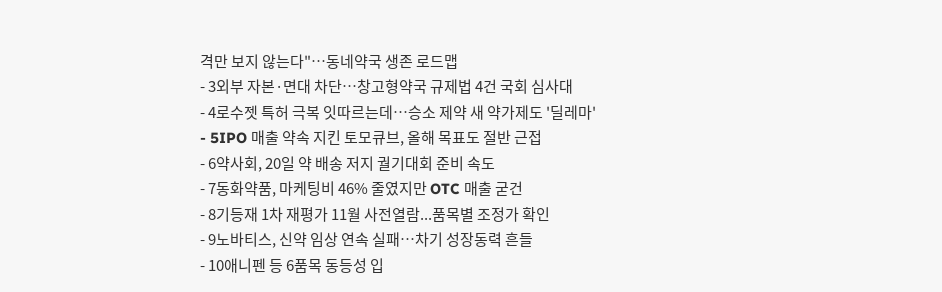격만 보지 않는다"…동네약국 생존 로드맵
- 3외부 자본·면대 차단…창고형약국 규제법 4건 국회 심사대
- 4로수젯 특허 극복 잇따르는데…승소 제약 새 약가제도 '딜레마'
- 5IPO 매출 약속 지킨 토모큐브, 올해 목표도 절반 근접
- 6약사회, 20일 약 배송 저지 궐기대회 준비 속도
- 7동화약품, 마케팅비 46% 줄였지만 OTC 매출 굳건
- 8기등재 1차 재평가 11월 사전열람...품목별 조정가 확인
- 9노바티스, 신약 임상 연속 실패…차기 성장동력 흔들
- 10애니펜 등 6품목 동등성 입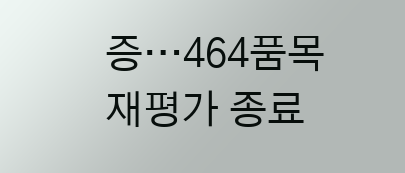증…464품목 재평가 종료